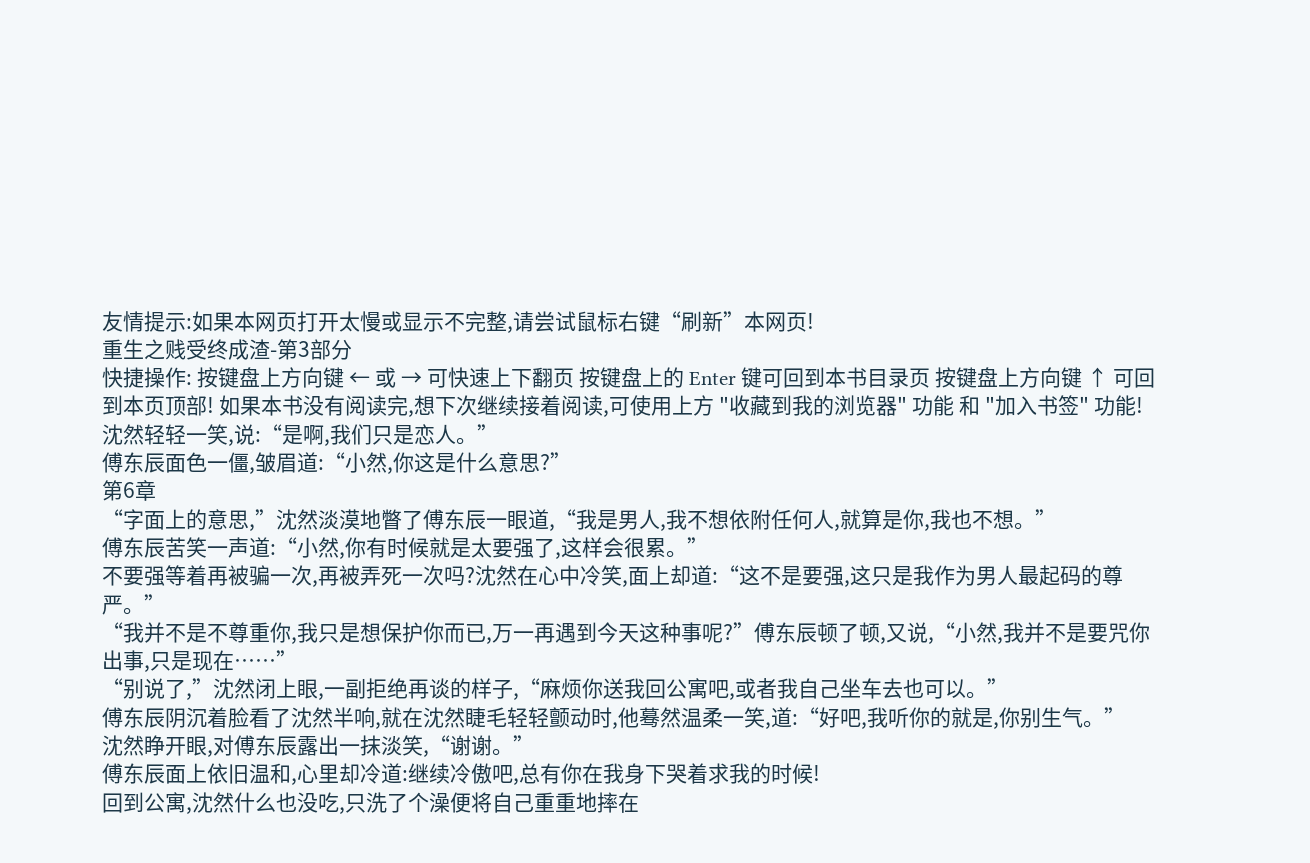友情提示:如果本网页打开太慢或显示不完整,请尝试鼠标右键“刷新”本网页!
重生之贱受终成渣-第3部分
快捷操作: 按键盘上方向键 ← 或 → 可快速上下翻页 按键盘上的 Enter 键可回到本书目录页 按键盘上方向键 ↑ 可回到本页顶部! 如果本书没有阅读完,想下次继续接着阅读,可使用上方 "收藏到我的浏览器" 功能 和 "加入书签" 功能!
沈然轻轻一笑,说:“是啊,我们只是恋人。”
傅东辰面色一僵,皱眉道:“小然,你这是什么意思?”
第6章
“字面上的意思,”沈然淡漠地瞥了傅东辰一眼道,“我是男人,我不想依附任何人,就算是你,我也不想。”
傅东辰苦笑一声道:“小然,你有时候就是太要强了,这样会很累。”
不要强等着再被骗一次,再被弄死一次吗?沈然在心中冷笑,面上却道:“这不是要强,这只是我作为男人最起码的尊严。”
“我并不是不尊重你,我只是想保护你而已,万一再遇到今天这种事呢?”傅东辰顿了顿,又说,“小然,我并不是要咒你出事,只是现在……”
“别说了,”沈然闭上眼,一副拒绝再谈的样子,“麻烦你送我回公寓吧,或者我自己坐车去也可以。”
傅东辰阴沉着脸看了沈然半响,就在沈然睫毛轻轻颤动时,他蓦然温柔一笑,道:“好吧,我听你的就是,你别生气。”
沈然睁开眼,对傅东辰露出一抹淡笑,“谢谢。”
傅东辰面上依旧温和,心里却冷道:继续冷傲吧,总有你在我身下哭着求我的时候!
回到公寓,沈然什么也没吃,只洗了个澡便将自己重重地摔在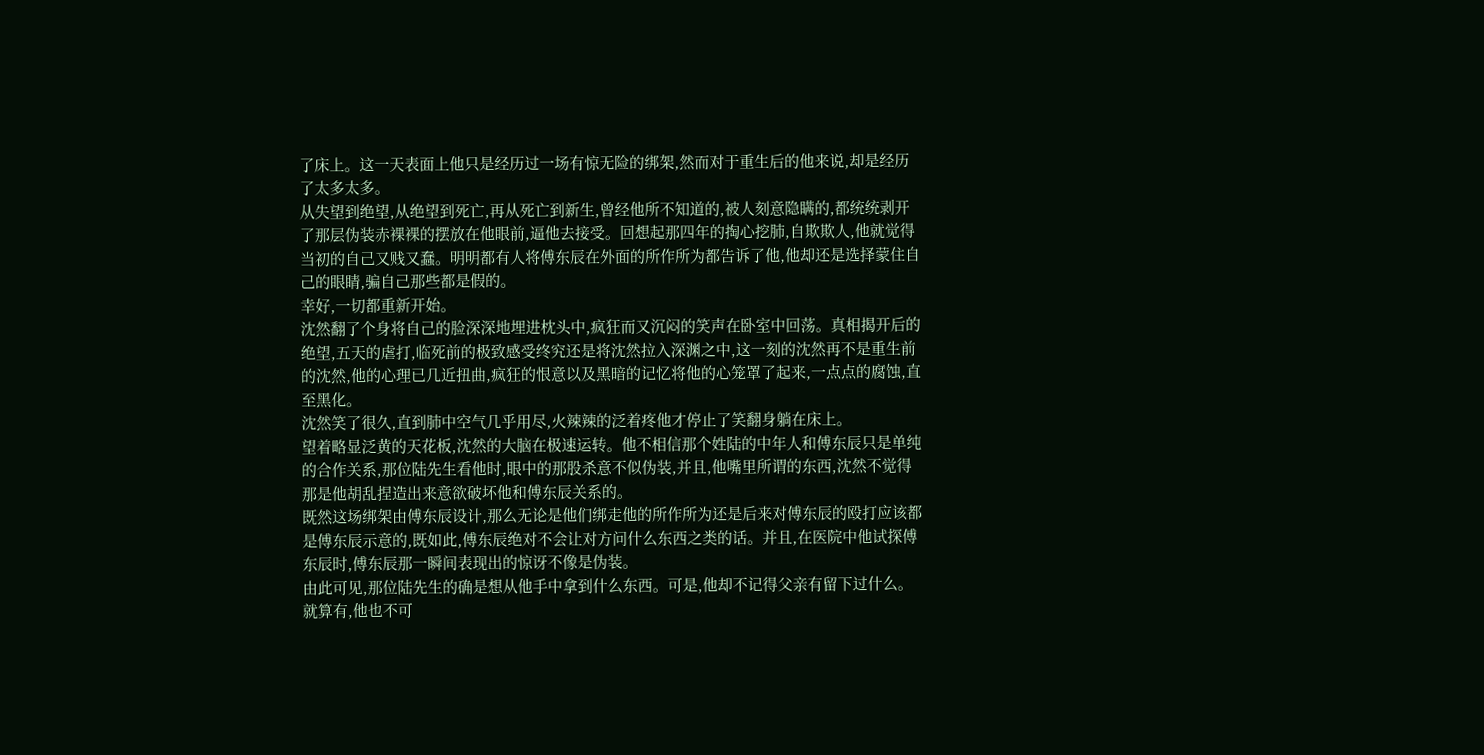了床上。这一天表面上他只是经历过一场有惊无险的绑架,然而对于重生后的他来说,却是经历了太多太多。
从失望到绝望,从绝望到死亡,再从死亡到新生,曾经他所不知道的,被人刻意隐瞒的,都统统剥开了那层伪装赤裸裸的摆放在他眼前,逼他去接受。回想起那四年的掏心挖肺,自欺欺人,他就觉得当初的自己又贱又蠢。明明都有人将傅东辰在外面的所作所为都告诉了他,他却还是选择蒙住自己的眼睛,骗自己那些都是假的。
幸好,一切都重新开始。
沈然翻了个身将自己的脸深深地埋进枕头中,疯狂而又沉闷的笑声在卧室中回荡。真相揭开后的绝望,五天的虐打,临死前的极致感受终究还是将沈然拉入深渊之中,这一刻的沈然再不是重生前的沈然,他的心理已几近扭曲,疯狂的恨意以及黑暗的记忆将他的心笼罩了起来,一点点的腐蚀,直至黑化。
沈然笑了很久,直到肺中空气几乎用尽,火辣辣的泛着疼他才停止了笑翻身躺在床上。
望着略显泛黄的天花板,沈然的大脑在极速运转。他不相信那个姓陆的中年人和傅东辰只是单纯的合作关系,那位陆先生看他时,眼中的那股杀意不似伪装,并且,他嘴里所谓的东西,沈然不觉得那是他胡乱捏造出来意欲破坏他和傅东辰关系的。
既然这场绑架由傅东辰设计,那么无论是他们绑走他的所作所为还是后来对傅东辰的殴打应该都是傅东辰示意的,既如此,傅东辰绝对不会让对方问什么东西之类的话。并且,在医院中他试探傅东辰时,傅东辰那一瞬间表现出的惊讶不像是伪装。
由此可见,那位陆先生的确是想从他手中拿到什么东西。可是,他却不记得父亲有留下过什么。就算有,他也不可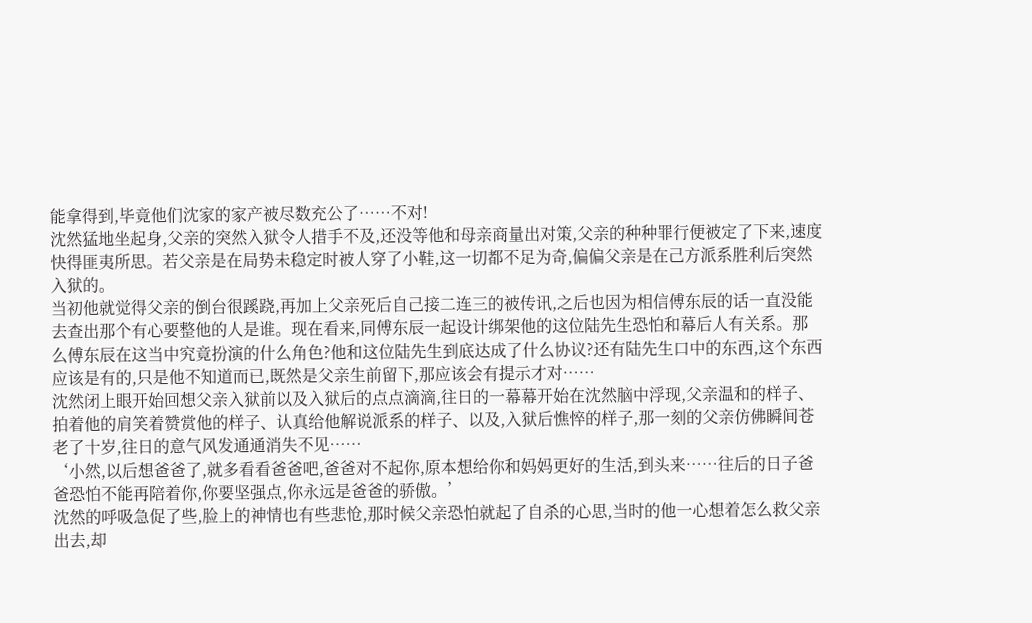能拿得到,毕竟他们沈家的家产被尽数充公了……不对!
沈然猛地坐起身,父亲的突然入狱令人措手不及,还没等他和母亲商量出对策,父亲的种种罪行便被定了下来,速度快得匪夷所思。若父亲是在局势未稳定时被人穿了小鞋,这一切都不足为奇,偏偏父亲是在己方派系胜利后突然入狱的。
当初他就觉得父亲的倒台很蹊跷,再加上父亲死后自己接二连三的被传讯,之后也因为相信傅东辰的话一直没能去查出那个有心要整他的人是谁。现在看来,同傅东辰一起设计绑架他的这位陆先生恐怕和幕后人有关系。那么傅东辰在这当中究竟扮演的什么角色?他和这位陆先生到底达成了什么协议?还有陆先生口中的东西,这个东西应该是有的,只是他不知道而已,既然是父亲生前留下,那应该会有提示才对……
沈然闭上眼开始回想父亲入狱前以及入狱后的点点滴滴,往日的一幕幕开始在沈然脑中浮现,父亲温和的样子、拍着他的肩笑着赞赏他的样子、认真给他解说派系的样子、以及,入狱后憔悴的样子,那一刻的父亲仿佛瞬间苍老了十岁,往日的意气风发通通消失不见……
‘小然,以后想爸爸了,就多看看爸爸吧,爸爸对不起你,原本想给你和妈妈更好的生活,到头来……往后的日子爸爸恐怕不能再陪着你,你要坚强点,你永远是爸爸的骄傲。’
沈然的呼吸急促了些,脸上的神情也有些悲怆,那时候父亲恐怕就起了自杀的心思,当时的他一心想着怎么救父亲出去,却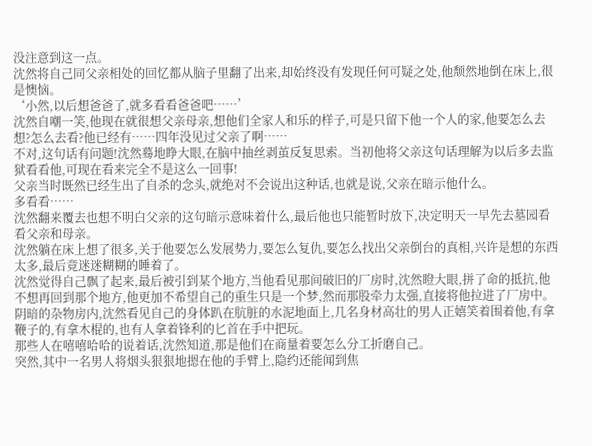没注意到这一点。
沈然将自己同父亲相处的回忆都从脑子里翻了出来,却始终没有发现任何可疑之处,他颓然地倒在床上,很是懊恼。
‘小然,以后想爸爸了,就多看看爸爸吧……’
沈然自嘲一笑,他现在就很想父亲母亲,想他们全家人和乐的样子,可是只留下他一个人的家,他要怎么去想?怎么去看?他已经有……四年没见过父亲了啊……
不对,这句话有问题!沈然蓦地睁大眼,在脑中抽丝剥茧反复思索。当初他将父亲这句话理解为以后多去监狱看看他,可现在看来完全不是这么一回事!
父亲当时既然已经生出了自杀的念头,就绝对不会说出这种话,也就是说,父亲在暗示他什么。
多看看……
沈然翻来覆去也想不明白父亲的这句暗示意味着什么,最后他也只能暂时放下,决定明天一早先去墓园看看父亲和母亲。
沈然躺在床上想了很多,关于他要怎么发展势力,要怎么复仇,要怎么找出父亲倒台的真相,兴许是想的东西太多,最后竟迷迷糊糊的睡着了。
沈然觉得自己飘了起来,最后被引到某个地方,当他看见那间破旧的厂房时,沈然瞪大眼,拼了命的抵抗,他不想再回到那个地方,他更加不希望自己的重生只是一个梦,然而那股牵力太强,直接将他拉进了厂房中。
阴暗的杂物房内,沈然看见自己的身体趴在肮脏的水泥地面上,几名身材高壮的男人正嬉笑着围着他,有拿鞭子的,有拿木棍的,也有人拿着锋利的匕首在手中把玩。
那些人在嘻嘻哈哈的说着话,沈然知道,那是他们在商量着要怎么分工折磨自己。
突然,其中一名男人将烟头狠狠地摁在他的手臂上,隐约还能闻到焦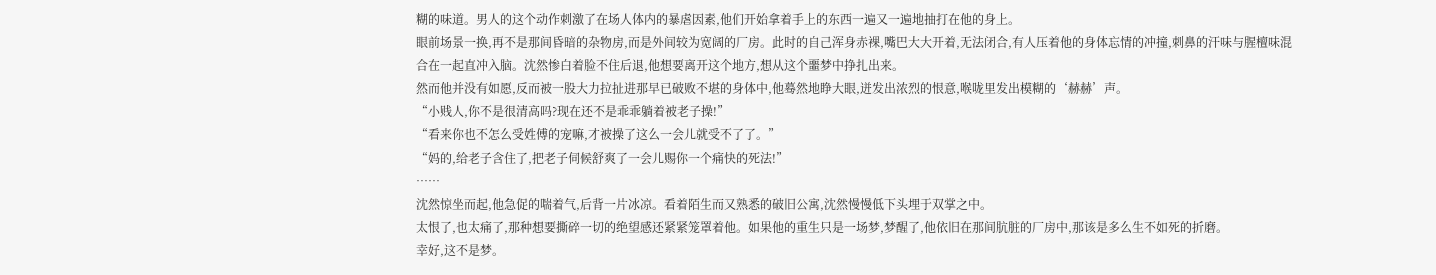糊的味道。男人的这个动作刺激了在场人体内的暴虐因素,他们开始拿着手上的东西一遍又一遍地抽打在他的身上。
眼前场景一换,再不是那间昏暗的杂物房,而是外间较为宽阔的厂房。此时的自己浑身赤裸,嘴巴大大开着,无法闭合,有人压着他的身体忘情的冲撞,刺鼻的汗味与腥檀味混合在一起直冲入脑。沈然惨白着脸不住后退,他想要离开这个地方,想从这个噩梦中挣扎出来。
然而他并没有如愿,反而被一股大力拉扯进那早已破败不堪的身体中,他蓦然地睁大眼,迸发出浓烈的恨意,喉咙里发出模糊的‘赫赫’声。
“小贱人,你不是很清高吗?现在还不是乖乖躺着被老子操!”
“看来你也不怎么受姓傅的宠嘛,才被操了这么一会儿就受不了了。”
“妈的,给老子含住了,把老子伺候舒爽了一会儿赐你一个痛快的死法!”
……
沈然惊坐而起,他急促的喘着气,后背一片冰凉。看着陌生而又熟悉的破旧公寓,沈然慢慢低下头埋于双掌之中。
太恨了,也太痛了,那种想要撕碎一切的绝望感还紧紧笼罩着他。如果他的重生只是一场梦,梦醒了,他依旧在那间肮脏的厂房中,那该是多么生不如死的折磨。
幸好,这不是梦。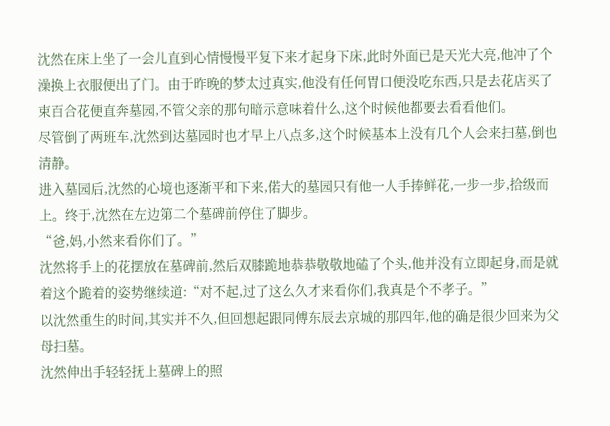沈然在床上坐了一会儿直到心情慢慢平复下来才起身下床,此时外面已是天光大亮,他冲了个澡换上衣服便出了门。由于昨晚的梦太过真实,他没有任何胃口便没吃东西,只是去花店买了束百合花便直奔墓园,不管父亲的那句暗示意味着什么,这个时候他都要去看看他们。
尽管倒了两班车,沈然到达墓园时也才早上八点多,这个时候基本上没有几个人会来扫墓,倒也清静。
进入墓园后,沈然的心境也逐渐平和下来,偌大的墓园只有他一人手捧鲜花,一步一步,拾级而上。终于,沈然在左边第二个墓碑前停住了脚步。
“爸,妈,小然来看你们了。”
沈然将手上的花摆放在墓碑前,然后双膝跪地恭恭敬敬地磕了个头,他并没有立即起身,而是就着这个跪着的姿势继续道:“对不起,过了这么久才来看你们,我真是个不孝子。”
以沈然重生的时间,其实并不久,但回想起跟同傅东辰去京城的那四年,他的确是很少回来为父母扫墓。
沈然伸出手轻轻抚上墓碑上的照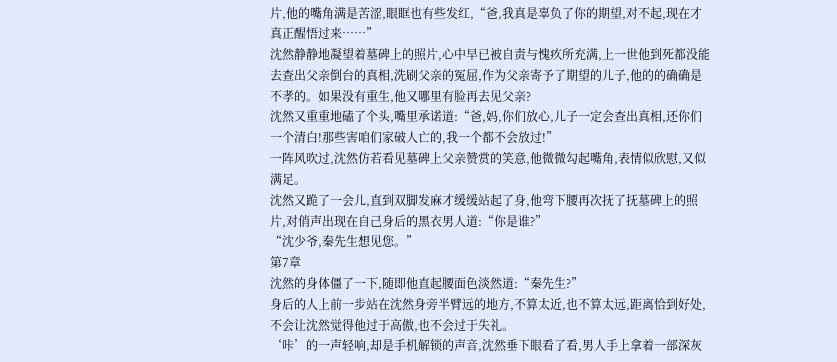片,他的嘴角满是苦涩,眼眶也有些发红,“爸,我真是辜负了你的期望,对不起,现在才真正醒悟过来……”
沈然静静地凝望着墓碑上的照片,心中早已被自责与愧疚所充满,上一世他到死都没能去查出父亲倒台的真相,洗刷父亲的冤屈,作为父亲寄予了期望的儿子,他的的确确是不孝的。如果没有重生,他又哪里有脸再去见父亲?
沈然又重重地磕了个头,嘴里承诺道:“爸,妈,你们放心,儿子一定会查出真相,还你们一个清白!那些害咱们家破人亡的,我一个都不会放过!”
一阵风吹过,沈然仿若看见墓碑上父亲赞赏的笑意,他微微勾起嘴角,表情似欣慰,又似满足。
沈然又跪了一会儿,直到双脚发麻才缓缓站起了身,他弯下腰再次抚了抚墓碑上的照片,对俏声出现在自己身后的黑衣男人道:“你是谁?”
“沈少爷,秦先生想见您。”
第7章
沈然的身体僵了一下,随即他直起腰面色淡然道:“秦先生?”
身后的人上前一步站在沈然身旁半臂远的地方,不算太近,也不算太远,距离恰到好处,不会让沈然觉得他过于高傲,也不会过于失礼。
‘咔’的一声轻响,却是手机解锁的声音,沈然垂下眼看了看,男人手上拿着一部深灰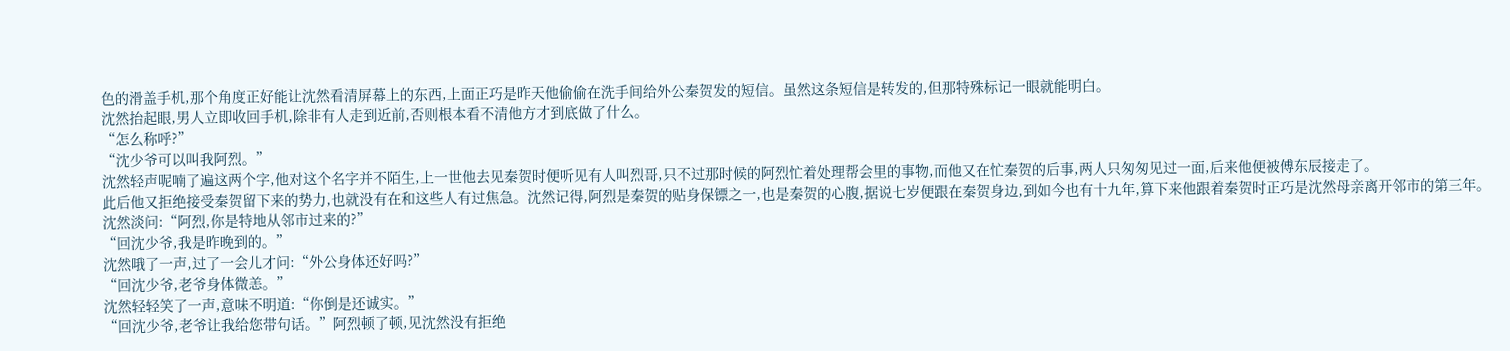色的滑盖手机,那个角度正好能让沈然看清屏幕上的东西,上面正巧是昨天他偷偷在洗手间给外公秦贺发的短信。虽然这条短信是转发的,但那特殊标记一眼就能明白。
沈然抬起眼,男人立即收回手机,除非有人走到近前,否则根本看不清他方才到底做了什么。
“怎么称呼?”
“沈少爷可以叫我阿烈。”
沈然轻声呢喃了遍这两个字,他对这个名字并不陌生,上一世他去见秦贺时便听见有人叫烈哥,只不过那时候的阿烈忙着处理帮会里的事物,而他又在忙秦贺的后事,两人只匆匆见过一面,后来他便被傅东辰接走了。
此后他又拒绝接受秦贺留下来的势力,也就没有在和这些人有过焦急。沈然记得,阿烈是秦贺的贴身保镖之一,也是秦贺的心腹,据说七岁便跟在秦贺身边,到如今也有十九年,算下来他跟着秦贺时正巧是沈然母亲离开邻市的第三年。
沈然淡问:“阿烈,你是特地从邻市过来的?”
“回沈少爷,我是昨晚到的。”
沈然哦了一声,过了一会儿才问:“外公身体还好吗?”
“回沈少爷,老爷身体微恙。”
沈然轻轻笑了一声,意味不明道:“你倒是还诚实。”
“回沈少爷,老爷让我给您带句话。”阿烈顿了顿,见沈然没有拒绝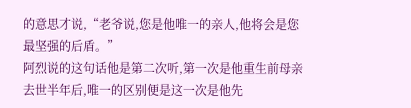的意思才说,“老爷说,您是他唯一的亲人,他将会是您最坚强的后盾。”
阿烈说的这句话他是第二次听,第一次是他重生前母亲去世半年后,唯一的区别便是这一次是他先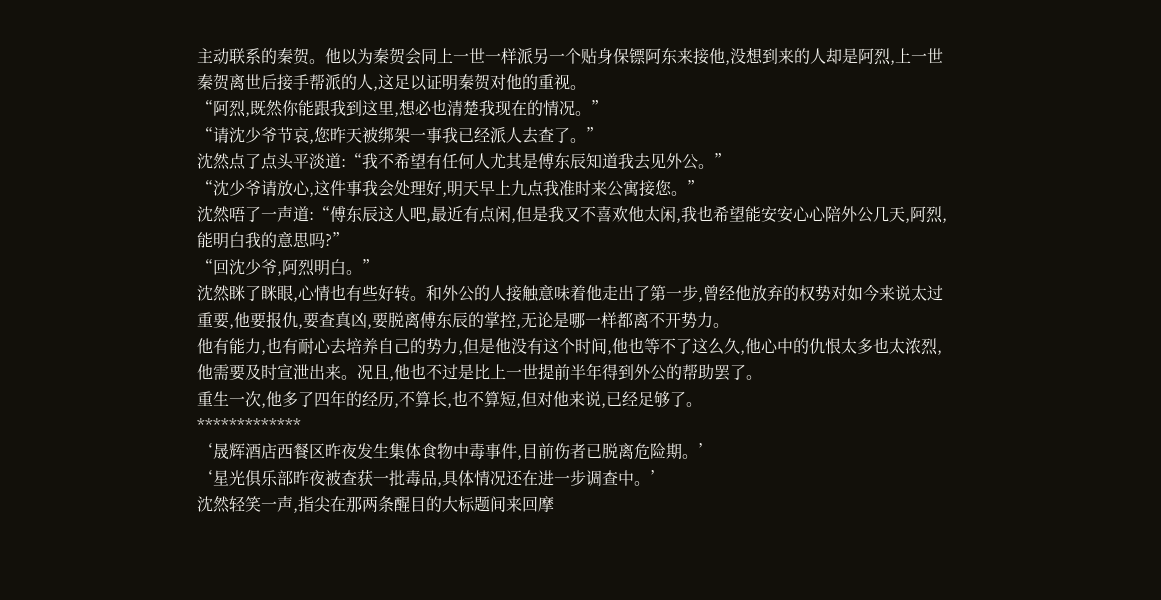主动联系的秦贺。他以为秦贺会同上一世一样派另一个贴身保镖阿东来接他,没想到来的人却是阿烈,上一世秦贺离世后接手帮派的人,这足以证明秦贺对他的重视。
“阿烈,既然你能跟我到这里,想必也清楚我现在的情况。”
“请沈少爷节哀,您昨天被绑架一事我已经派人去查了。”
沈然点了点头平淡道:“我不希望有任何人尤其是傅东辰知道我去见外公。”
“沈少爷请放心,这件事我会处理好,明天早上九点我准时来公寓接您。”
沈然唔了一声道:“傅东辰这人吧,最近有点闲,但是我又不喜欢他太闲,我也希望能安安心心陪外公几天,阿烈,能明白我的意思吗?”
“回沈少爷,阿烈明白。”
沈然眯了眯眼,心情也有些好转。和外公的人接触意味着他走出了第一步,曾经他放弃的权势对如今来说太过重要,他要报仇,要查真凶,要脱离傅东辰的掌控,无论是哪一样都离不开势力。
他有能力,也有耐心去培养自己的势力,但是他没有这个时间,他也等不了这么久,他心中的仇恨太多也太浓烈,他需要及时宣泄出来。况且,他也不过是比上一世提前半年得到外公的帮助罢了。
重生一次,他多了四年的经历,不算长,也不算短,但对他来说,已经足够了。
*************
‘晟辉酒店西餐区昨夜发生集体食物中毒事件,目前伤者已脱离危险期。’
‘星光俱乐部昨夜被查获一批毒品,具体情况还在进一步调查中。’
沈然轻笑一声,指尖在那两条醒目的大标题间来回摩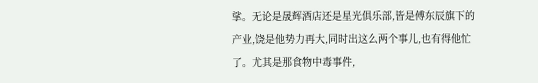挲。无论是晟辉酒店还是星光俱乐部,皆是傅东辰旗下的产业,饶是他势力再大,同时出这么两个事儿,也有得他忙了。尤其是那食物中毒事件,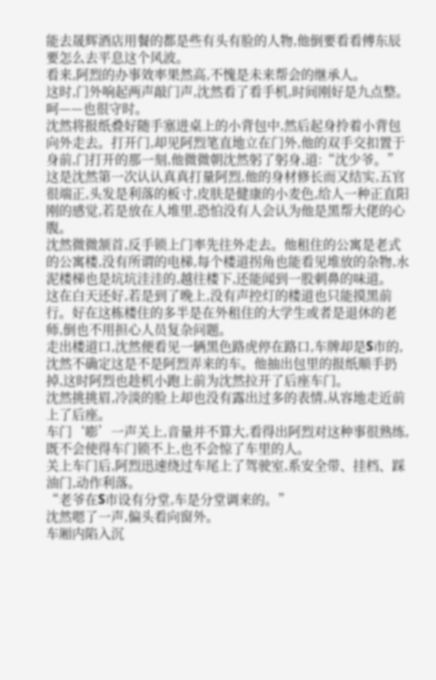能去晟辉酒店用餐的都是些有头有脸的人物,他倒要看看傅东辰要怎么去平息这个风波。
看来,阿烈的办事效率果然高,不愧是未来帮会的继承人。
这时,门外响起两声敲门声,沈然看了看手机,时间刚好是九点整。呵——也很守时。
沈然将报纸叠好随手塞进桌上的小背包中,然后起身拎着小背包向外走去。打开门,却见阿烈笔直地立在门外,他的双手交扣置于身前,门打开的那一刻,他微微朝沈然躬了躬身,道:“沈少爷。”
这是沈然第一次认认真真打量阿烈,他的身材修长而又结实,五官很端正,头发是利落的板寸,皮肤是健康的小麦色,给人一种正直阳刚的感觉,若是放在人堆里,恐怕没有人会认为他是黑帮大佬的心腹。
沈然微微颔首,反手锁上门率先往外走去。他租住的公寓是老式的公寓楼,没有所谓的电梯,每个楼道拐角也能看见堆放的杂物,水泥楼梯也是坑坑洼洼的,越往楼下,还能闻到一股刺鼻的味道。
这在白天还好,若是到了晚上,没有声控灯的楼道也只能摸黑前行。好在这栋楼住的多半是在外租住的大学生或者是退休的老师,倒也不用担心人员复杂问题。
走出楼道口,沈然便看见一辆黑色路虎停在路口,车牌却是S市的,沈然不确定这是不是阿烈弄来的车。他抽出包里的报纸顺手扔掉,这时阿烈也趁机小跑上前为沈然拉开了后座车门。
沈然挑挑眉,冷淡的脸上却也没有露出过多的表情,从容地走近前上了后座。
车门‘嘭’一声关上,音量并不算大,看得出阿烈对这种事很熟练,既不会使得车门锁不上,也不会惊了车里的人。
关上车门后,阿烈迅速绕过车尾上了驾驶室,系安全带、挂档、踩油门,动作利落。
“老爷在S市设有分堂,车是分堂调来的。”
沈然嗯了一声,偏头看向窗外。
车厢内陷入沉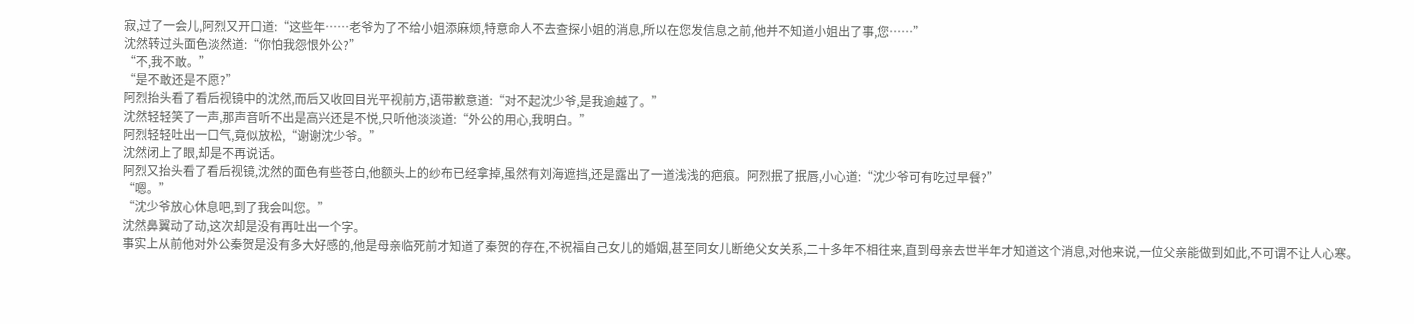寂,过了一会儿,阿烈又开口道:“这些年……老爷为了不给小姐添麻烦,特意命人不去查探小姐的消息,所以在您发信息之前,他并不知道小姐出了事,您……”
沈然转过头面色淡然道:“你怕我怨恨外公?”
“不,我不敢。”
“是不敢还是不愿?”
阿烈抬头看了看后视镜中的沈然,而后又收回目光平视前方,语带歉意道:“对不起沈少爷,是我逾越了。”
沈然轻轻笑了一声,那声音听不出是高兴还是不悦,只听他淡淡道:“外公的用心,我明白。”
阿烈轻轻吐出一口气,竟似放松,“谢谢沈少爷。”
沈然闭上了眼,却是不再说话。
阿烈又抬头看了看后视镜,沈然的面色有些苍白,他额头上的纱布已经拿掉,虽然有刘海遮挡,还是露出了一道浅浅的疤痕。阿烈抿了抿唇,小心道:“沈少爷可有吃过早餐?”
“嗯。”
“沈少爷放心休息吧,到了我会叫您。”
沈然鼻翼动了动,这次却是没有再吐出一个字。
事实上从前他对外公秦贺是没有多大好感的,他是母亲临死前才知道了秦贺的存在,不祝福自己女儿的婚姻,甚至同女儿断绝父女关系,二十多年不相往来,直到母亲去世半年才知道这个消息,对他来说,一位父亲能做到如此,不可谓不让人心寒。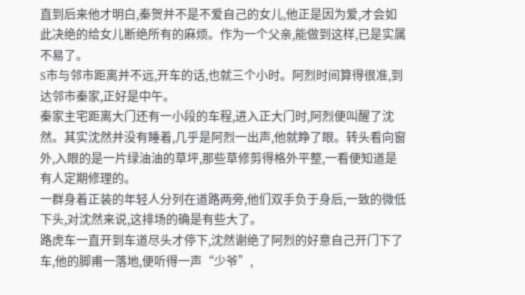直到后来他才明白,秦贺并不是不爱自己的女儿,他正是因为爱,才会如此决绝的给女儿断绝所有的麻烦。作为一个父亲,能做到这样,已是实属不易了。
S市与邻市距离并不远,开车的话,也就三个小时。阿烈时间算得很准,到达邻市秦家,正好是中午。
秦家主宅距离大门还有一小段的车程,进入正大门时,阿烈便叫醒了沈然。其实沈然并没有睡着,几乎是阿烈一出声,他就睁了眼。转头看向窗外,入眼的是一片绿油油的草坪,那些草修剪得格外平整,一看便知道是有人定期修理的。
一群身着正装的年轻人分列在道路两旁,他们双手负于身后,一致的微低下头,对沈然来说,这排场的确是有些大了。
路虎车一直开到车道尽头才停下,沈然谢绝了阿烈的好意自己开门下了车,他的脚甫一落地,便听得一声“少爷”,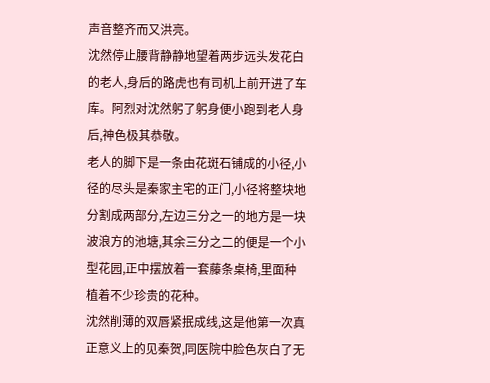声音整齐而又洪亮。
沈然停止腰背静静地望着两步远头发花白的老人,身后的路虎也有司机上前开进了车库。阿烈对沈然躬了躬身便小跑到老人身后,神色极其恭敬。
老人的脚下是一条由花斑石铺成的小径,小径的尽头是秦家主宅的正门,小径将整块地分割成两部分,左边三分之一的地方是一块波浪方的池塘,其余三分之二的便是一个小型花园,正中摆放着一套藤条桌椅,里面种植着不少珍贵的花种。
沈然削薄的双唇紧抿成线,这是他第一次真正意义上的见秦贺,同医院中脸色灰白了无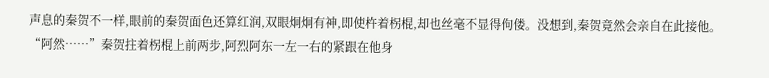声息的秦贺不一样,眼前的秦贺面色还算红润,双眼炯炯有神,即使杵着柺棍,却也丝毫不显得佝偻。没想到,秦贺竟然会亲自在此接他。
“阿然……”秦贺拄着柺棍上前两步,阿烈阿东一左一右的紧跟在他身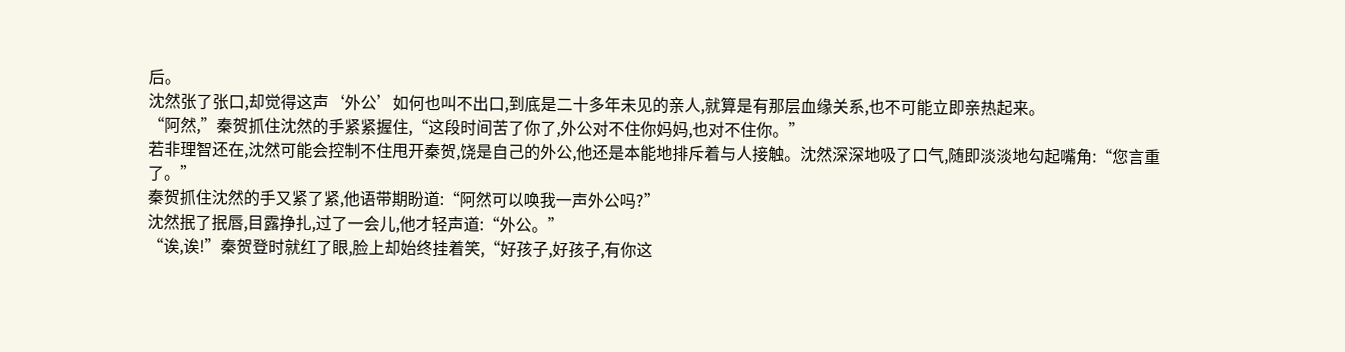后。
沈然张了张口,却觉得这声‘外公’如何也叫不出口,到底是二十多年未见的亲人,就算是有那层血缘关系,也不可能立即亲热起来。
“阿然,”秦贺抓住沈然的手紧紧握住,“这段时间苦了你了,外公对不住你妈妈,也对不住你。”
若非理智还在,沈然可能会控制不住甩开秦贺,饶是自己的外公,他还是本能地排斥着与人接触。沈然深深地吸了口气,随即淡淡地勾起嘴角:“您言重了。”
秦贺抓住沈然的手又紧了紧,他语带期盼道:“阿然可以唤我一声外公吗?”
沈然抿了抿唇,目露挣扎,过了一会儿,他才轻声道:“外公。”
“诶,诶!”秦贺登时就红了眼,脸上却始终挂着笑,“好孩子,好孩子,有你这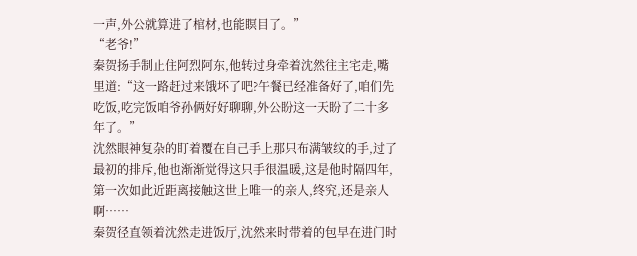一声,外公就算进了棺材,也能瞑目了。”
“老爷!”
秦贺扬手制止住阿烈阿东,他转过身牵着沈然往主宅走,嘴里道:“这一路赶过来饿坏了吧?午餐已经准备好了,咱们先吃饭,吃完饭咱爷孙俩好好聊聊,外公盼这一天盼了二十多年了。”
沈然眼神复杂的盯着覆在自己手上那只布满皱纹的手,过了最初的排斥,他也渐渐觉得这只手很温暖,这是他时隔四年,第一次如此近距离接触这世上唯一的亲人,终究,还是亲人啊……
秦贺径直领着沈然走进饭厅,沈然来时带着的包早在进门时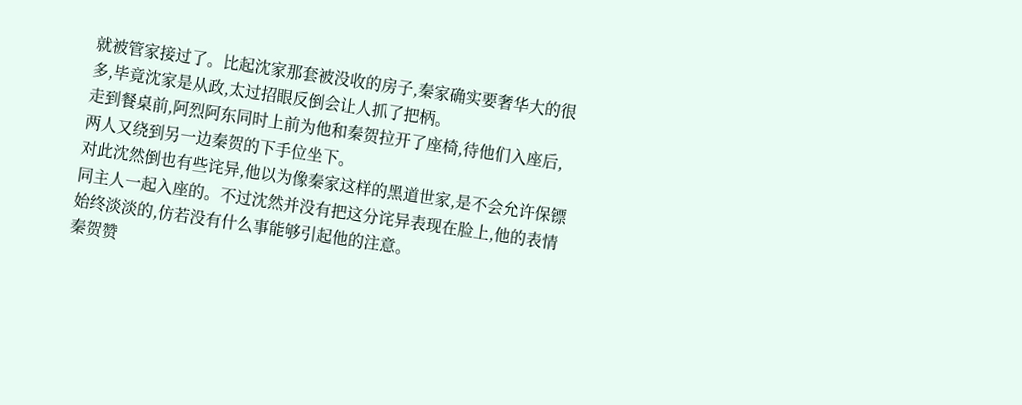就被管家接过了。比起沈家那套被没收的房子,秦家确实要奢华大的很多,毕竟沈家是从政,太过招眼反倒会让人抓了把柄。
走到餐桌前,阿烈阿东同时上前为他和秦贺拉开了座椅,待他们入座后,两人又绕到另一边秦贺的下手位坐下。
对此沈然倒也有些诧异,他以为像秦家这样的黑道世家,是不会允许保镖同主人一起入座的。不过沈然并没有把这分诧异表现在脸上,他的表情始终淡淡的,仿若没有什么事能够引起他的注意。
秦贺赞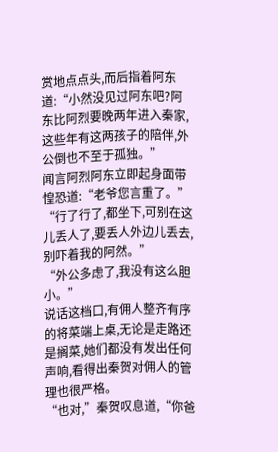赏地点点头,而后指着阿东道:“小然没见过阿东吧?阿东比阿烈要晚两年进入秦家,这些年有这两孩子的陪伴,外公倒也不至于孤独。”
闻言阿烈阿东立即起身面带惶恐道:“老爷您言重了。”
“行了行了,都坐下,可别在这儿丢人了,要丢人外边儿丢去,别吓着我的阿然。”
“外公多虑了,我没有这么胆小。”
说话这档口,有佣人整齐有序的将菜端上桌,无论是走路还是搁菜,她们都没有发出任何声响,看得出秦贺对佣人的管理也很严格。
“也对,”秦贺叹息道,“你爸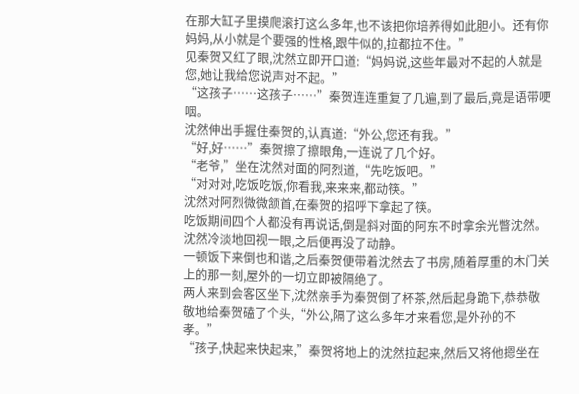在那大缸子里摸爬滚打这么多年,也不该把你培养得如此胆小。还有你妈妈,从小就是个要强的性格,跟牛似的,拉都拉不住。”
见秦贺又红了眼,沈然立即开口道:“妈妈说,这些年最对不起的人就是您,她让我给您说声对不起。”
“这孩子……这孩子……”秦贺连连重复了几遍,到了最后,竟是语带哽咽。
沈然伸出手握住秦贺的,认真道:“外公,您还有我。”
“好,好……”秦贺擦了擦眼角,一连说了几个好。
“老爷,”坐在沈然对面的阿烈道,“先吃饭吧。”
“对对对,吃饭吃饭,你看我,来来来,都动筷。”
沈然对阿烈微微颔首,在秦贺的招呼下拿起了筷。
吃饭期间四个人都没有再说话,倒是斜对面的阿东不时拿余光瞥沈然。沈然冷淡地回视一眼,之后便再没了动静。
一顿饭下来倒也和谐,之后秦贺便带着沈然去了书房,随着厚重的木门关上的那一刻,屋外的一切立即被隔绝了。
两人来到会客区坐下,沈然亲手为秦贺倒了杯茶,然后起身跪下,恭恭敬敬地给秦贺磕了个头,“外公,隔了这么多年才来看您,是外孙的不孝。”
“孩子,快起来快起来,”秦贺将地上的沈然拉起来,然后又将他摁坐在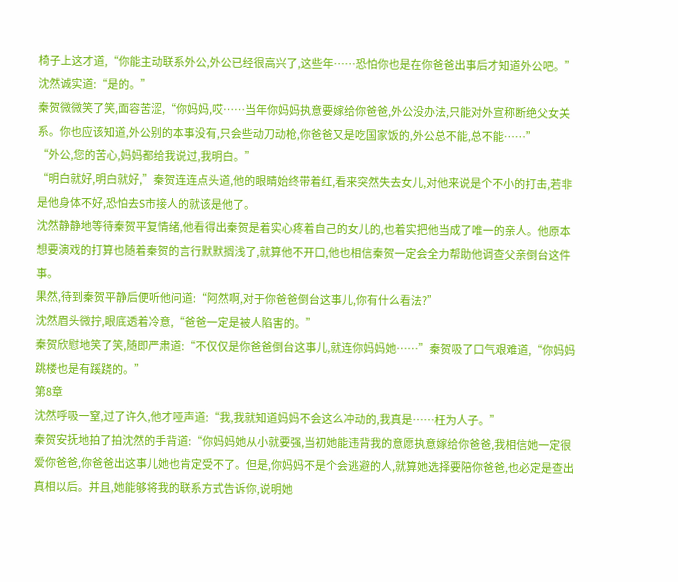椅子上这才道,“你能主动联系外公,外公已经很高兴了,这些年……恐怕你也是在你爸爸出事后才知道外公吧。”
沈然诚实道:“是的。”
秦贺微微笑了笑,面容苦涩,“你妈妈,哎……当年你妈妈执意要嫁给你爸爸,外公没办法,只能对外宣称断绝父女关系。你也应该知道,外公别的本事没有,只会些动刀动枪,你爸爸又是吃国家饭的,外公总不能,总不能……”
“外公,您的苦心,妈妈都给我说过,我明白。”
“明白就好,明白就好,”秦贺连连点头道,他的眼睛始终带着红,看来突然失去女儿,对他来说是个不小的打击,若非是他身体不好,恐怕去S市接人的就该是他了。
沈然静静地等待秦贺平复情绪,他看得出秦贺是着实心疼着自己的女儿的,也着实把他当成了唯一的亲人。他原本想要演戏的打算也随着秦贺的言行默默搁浅了,就算他不开口,他也相信秦贺一定会全力帮助他调查父亲倒台这件事。
果然,待到秦贺平静后便听他问道:“阿然啊,对于你爸爸倒台这事儿,你有什么看法?”
沈然眉头微拧,眼底透着冷意,“爸爸一定是被人陷害的。”
秦贺欣慰地笑了笑,随即严肃道:“不仅仅是你爸爸倒台这事儿,就连你妈妈她……”秦贺吸了口气艰难道,“你妈妈跳楼也是有蹊跷的。”
第8章
沈然呼吸一窒,过了许久,他才哑声道:“我,我就知道妈妈不会这么冲动的,我真是……枉为人子。”
秦贺安抚地拍了拍沈然的手背道:“你妈妈她从小就要强,当初她能违背我的意愿执意嫁给你爸爸,我相信她一定很爱你爸爸,你爸爸出这事儿她也肯定受不了。但是,你妈妈不是个会逃避的人,就算她选择要陪你爸爸,也必定是查出真相以后。并且,她能够将我的联系方式告诉你,说明她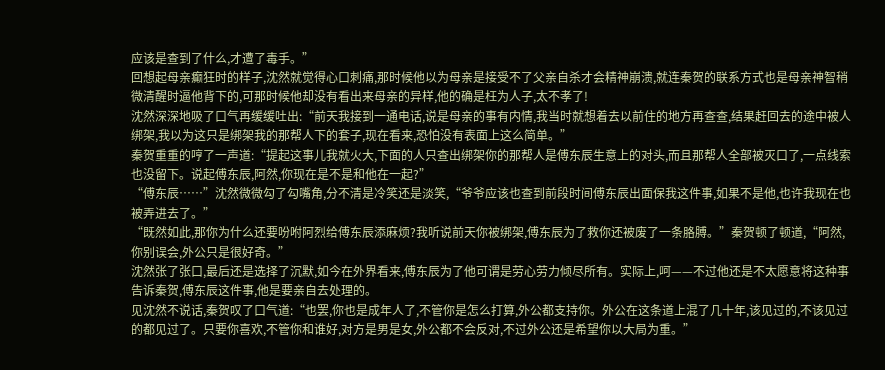应该是查到了什么,才遭了毒手。”
回想起母亲癫狂时的样子,沈然就觉得心口刺痛,那时候他以为母亲是接受不了父亲自杀才会精神崩溃,就连秦贺的联系方式也是母亲神智稍微清醒时逼他背下的,可那时候他却没有看出来母亲的异样,他的确是枉为人子,太不孝了!
沈然深深地吸了口气再缓缓吐出:“前天我接到一通电话,说是母亲的事有内情,我当时就想着去以前住的地方再查查,结果赶回去的途中被人绑架,我以为这只是绑架我的那帮人下的套子,现在看来,恐怕没有表面上这么简单。”
秦贺重重的哼了一声道:“提起这事儿我就火大,下面的人只查出绑架你的那帮人是傅东辰生意上的对头,而且那帮人全部被灭口了,一点线索也没留下。说起傅东辰,阿然,你现在是不是和他在一起?”
“傅东辰……”沈然微微勾了勾嘴角,分不清是冷笑还是淡笑,“爷爷应该也查到前段时间傅东辰出面保我这件事,如果不是他,也许我现在也被弄进去了。”
“既然如此,那你为什么还要吩咐阿烈给傅东辰添麻烦?我听说前天你被绑架,傅东辰为了救你还被废了一条胳膊。”秦贺顿了顿道,“阿然,你别误会,外公只是很好奇。”
沈然张了张口,最后还是选择了沉默,如今在外界看来,傅东辰为了他可谓是劳心劳力倾尽所有。实际上,呵——不过他还是不太愿意将这种事告诉秦贺,傅东辰这件事,他是要亲自去处理的。
见沈然不说话,秦贺叹了口气道:“也罢,你也是成年人了,不管你是怎么打算,外公都支持你。外公在这条道上混了几十年,该见过的,不该见过的都见过了。只要你喜欢,不管你和谁好,对方是男是女,外公都不会反对,不过外公还是希望你以大局为重。”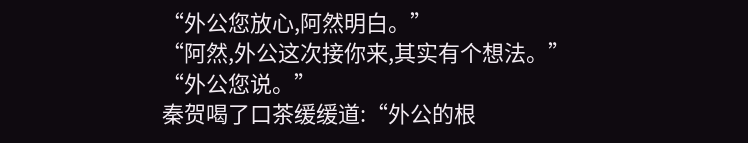“外公您放心,阿然明白。”
“阿然,外公这次接你来,其实有个想法。”
“外公您说。”
秦贺喝了口茶缓缓道:“外公的根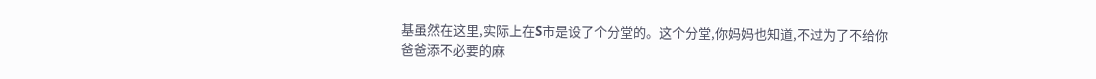基虽然在这里,实际上在S市是设了个分堂的。这个分堂,你妈妈也知道,不过为了不给你爸爸添不必要的麻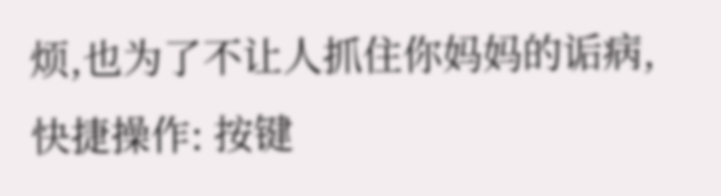烦,也为了不让人抓住你妈妈的诟病,
快捷操作: 按键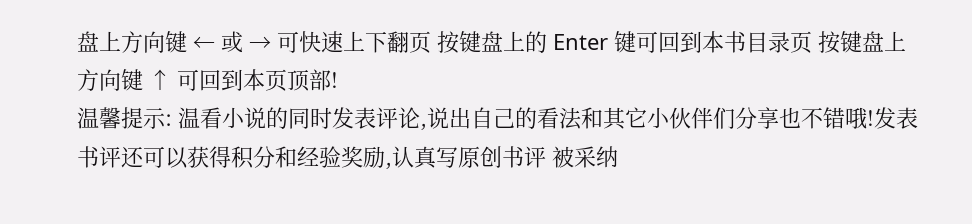盘上方向键 ← 或 → 可快速上下翻页 按键盘上的 Enter 键可回到本书目录页 按键盘上方向键 ↑ 可回到本页顶部!
温馨提示: 温看小说的同时发表评论,说出自己的看法和其它小伙伴们分享也不错哦!发表书评还可以获得积分和经验奖励,认真写原创书评 被采纳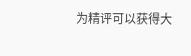为精评可以获得大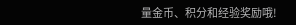量金币、积分和经验奖励哦!